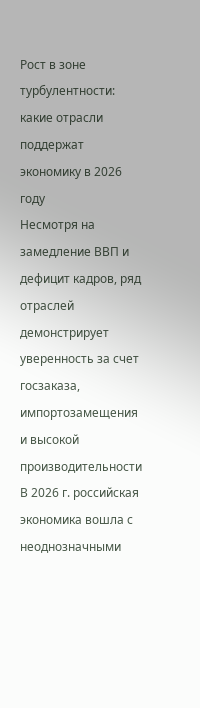Рост в зоне турбулентности: какие отрасли поддержат экономику в 2026 году
Несмотря на замедление ВВП и дефицит кадров, ряд отраслей демонстрирует уверенность за счет госзаказа, импортозамещения и высокой производительности
В 2026 г. российская экономика вошла с неоднозначными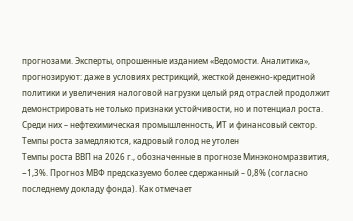прогнозами. Эксперты, опрошенные изданием «Ведомости. Аналитика», прогнозируют: даже в условиях рестрикций, жесткой денежно-кредитной политики и увеличения налоговой нагрузки целый ряд отраслей продолжит демонстрировать не только признаки устойчивости, но и потенциал роста. Среди них – нефтехимическая промышленность, ИТ и финансовый сектор.
Темпы роста замедляются, кадровый голод не утолен
Темпы роста ВВП на 2026 г., обозначенные в прогнозе Минэкономразвития, −1,3%. Прогноз МВФ предсказуемо более сдержанный – 0,8% (согласно последнему докладу фонда). Как отмечает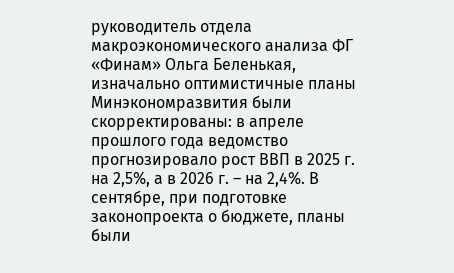руководитель отдела макроэкономического анализа ФГ «Финам» Ольга Беленькая, изначально оптимистичные планы Минэкономразвития были скорректированы: в апреле прошлого года ведомство прогнозировало рост ВВП в 2025 г. на 2,5%, а в 2026 г. – на 2,4%. В сентябре, при подготовке законопроекта о бюджете, планы были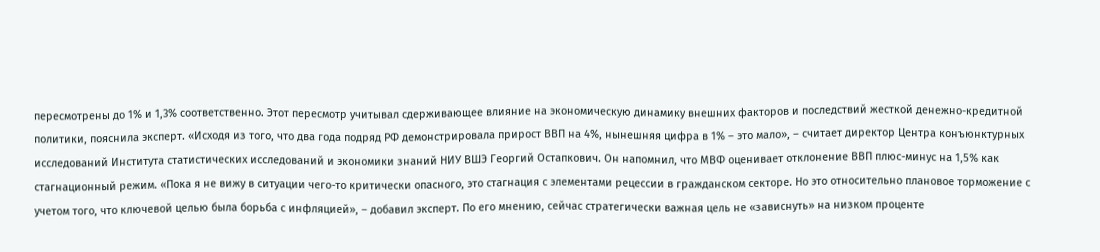пересмотрены до 1% и 1,3% соответственно. Этот пересмотр учитывал сдерживающее влияние на экономическую динамику внешних факторов и последствий жесткой денежно-кредитной политики, пояснила эксперт. «Исходя из того, что два года подряд РФ демонстрировала прирост ВВП на 4%, нынешняя цифра в 1% – это мало», – считает директор Центра конъюнктурных исследований Института статистических исследований и экономики знаний НИУ ВШЭ Георгий Остапкович. Он напомнил, что МВФ оценивает отклонение ВВП плюс-минус на 1,5% как стагнационный режим. «Пока я не вижу в ситуации чего-то критически опасного, это стагнация с элементами рецессии в гражданском секторе. Но это относительно плановое торможение с учетом того, что ключевой целью была борьба с инфляцией», – добавил эксперт. По его мнению, сейчас стратегически важная цель не «зависнуть» на низком проценте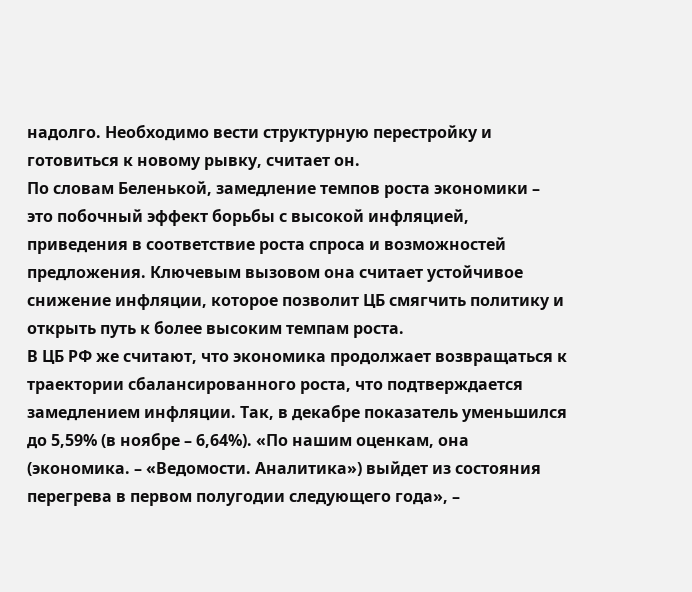надолго. Необходимо вести структурную перестройку и готовиться к новому рывку, считает он.
По словам Беленькой, замедление темпов роста экономики – это побочный эффект борьбы с высокой инфляцией, приведения в соответствие роста спроса и возможностей предложения. Ключевым вызовом она считает устойчивое снижение инфляции, которое позволит ЦБ смягчить политику и открыть путь к более высоким темпам роста.
В ЦБ РФ же считают, что экономика продолжает возвращаться к траектории сбалансированного роста, что подтверждается замедлением инфляции. Так, в декабре показатель уменьшился до 5,59% (в ноябре – 6,64%). «По нашим оценкам, она (экономика. – «Ведомости. Аналитика») выйдет из состояния перегрева в первом полугодии следующего года», –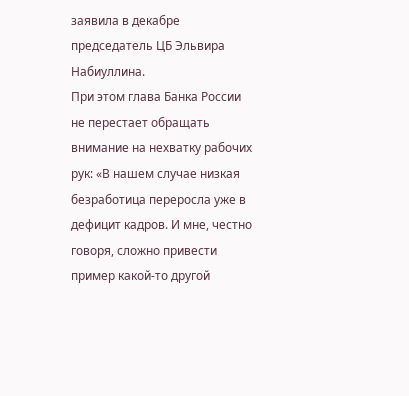заявила в декабре председатель ЦБ Эльвира Набиуллина.
При этом глава Банка России не перестает обращать внимание на нехватку рабочих рук: «В нашем случае низкая безработица переросла уже в дефицит кадров. И мне, честно говоря, сложно привести пример какой-то другой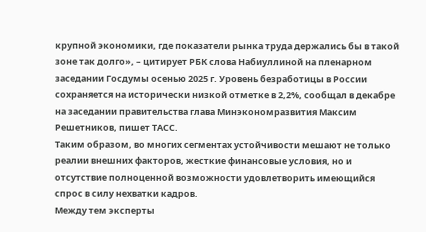крупной экономики, где показатели рынка труда держались бы в такой зоне так долго», – цитирует РБК слова Набиуллиной на пленарном заседании Госдумы осенью 2025 г. Уровень безработицы в России сохраняется на исторически низкой отметке в 2,2%, сообщал в декабре на заседании правительства глава Минэкономразвития Максим Решетников, пишет ТАСС.
Таким образом, во многих сегментах устойчивости мешают не только реалии внешних факторов, жесткие финансовые условия, но и отсутствие полноценной возможности удовлетворить имеющийся спрос в силу нехватки кадров.
Между тем эксперты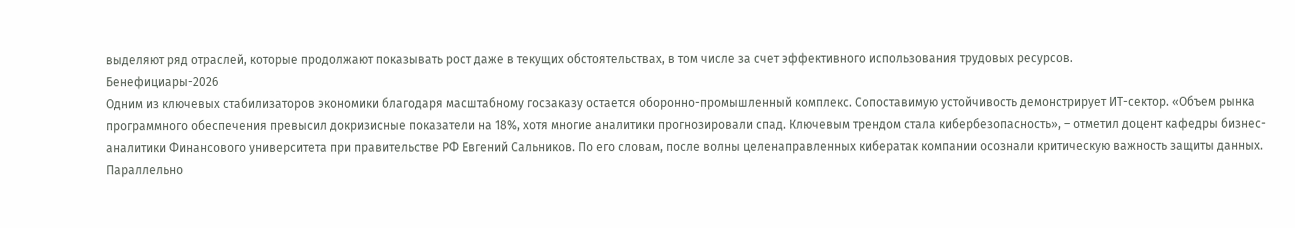выделяют ряд отраслей, которые продолжают показывать рост даже в текущих обстоятельствах, в том числе за счет эффективного использования трудовых ресурсов.
Бенефициары-2026
Одним из ключевых стабилизаторов экономики благодаря масштабному госзаказу остается оборонно-промышленный комплекс. Сопоставимую устойчивость демонстрирует ИТ-сектор. «Объем рынка программного обеспечения превысил докризисные показатели на 18%, хотя многие аналитики прогнозировали спад. Ключевым трендом стала кибербезопасность», – отметил доцент кафедры бизнес-аналитики Финансового университета при правительстве РФ Евгений Сальников. По его словам, после волны целенаправленных кибератак компании осознали критическую важность защиты данных. Параллельно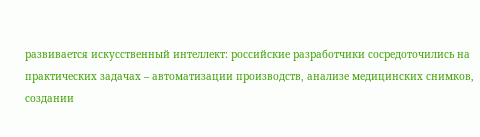развивается искусственный интеллект: российские разработчики сосредоточились на практических задачах – автоматизации производств, анализе медицинских снимков, создании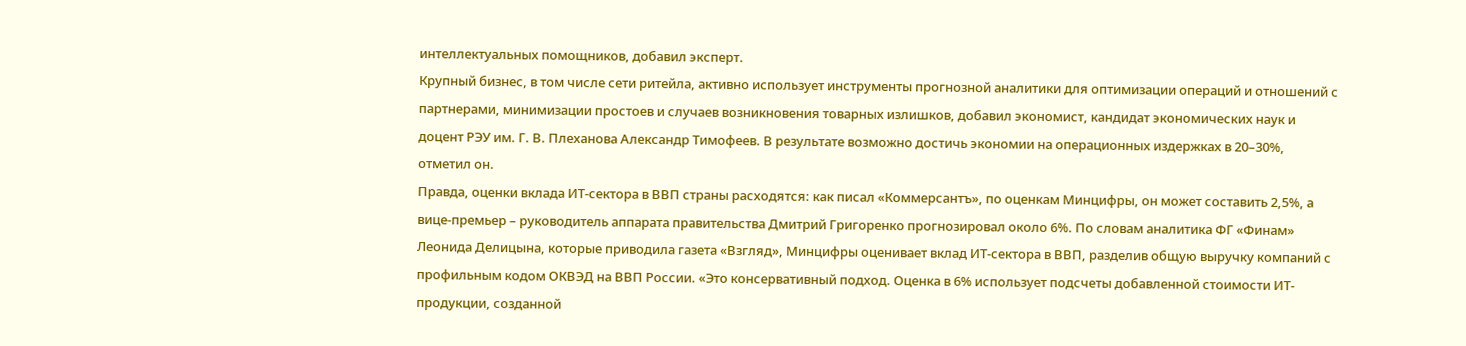интеллектуальных помощников, добавил эксперт.
Крупный бизнес, в том числе сети ритейла, активно использует инструменты прогнозной аналитики для оптимизации операций и отношений с партнерами, минимизации простоев и случаев возникновения товарных излишков, добавил экономист, кандидат экономических наук и доцент РЭУ им. Г. В. Плеханова Александр Тимофеев. В результате возможно достичь экономии на операционных издержках в 20–30%, отметил он.
Правда, оценки вклада ИТ-сектора в ВВП страны расходятся: как писал «Коммерсантъ», по оценкам Минцифры, он может составить 2,5%, а вице-премьер – руководитель аппарата правительства Дмитрий Григоренко прогнозировал около 6%. По словам аналитика ФГ «Финам» Леонида Делицына, которые приводила газета «Взгляд», Минцифры оценивает вклад ИТ-сектора в ВВП, разделив общую выручку компаний с профильным кодом ОКВЭД на ВВП России. «Это консервативный подход. Оценка в 6% использует подсчеты добавленной стоимости ИТ-продукции, созданной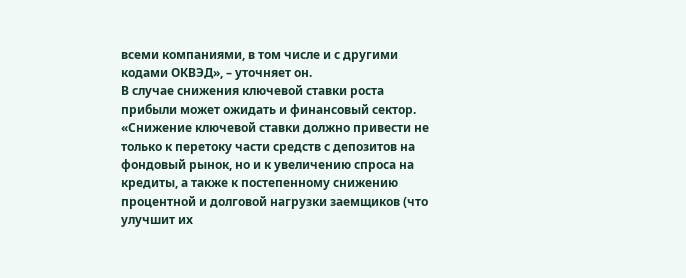всеми компаниями, в том числе и с другими кодами ОКВЭД», – уточняет он.
В случае снижения ключевой ставки роста прибыли может ожидать и финансовый сектор. «Снижение ключевой ставки должно привести не только к перетоку части средств с депозитов на фондовый рынок, но и к увеличению спроса на кредиты, а также к постепенному снижению процентной и долговой нагрузки заемщиков (что улучшит их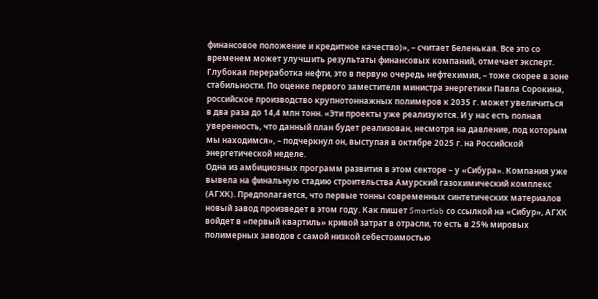финансовое положение и кредитное качество)», – считает Беленькая. Все это со временем может улучшить результаты финансовых компаний, отмечает эксперт.
Глубокая переработка нефти, это в первую очередь нефтехимия, – тоже скорее в зоне стабильности. По оценке первого заместителя министра энергетики Павла Сорокина, российское производство крупнотоннажных полимеров к 2035 г. может увеличиться в два раза до 14,4 млн тонн. «Эти проекты уже реализуются. И у нас есть полная уверенность, что данный план будет реализован, несмотря на давление, под которым мы находимся», – подчеркнул он, выступая в октябре 2025 г. на Российской энергетической неделе.
Одна из амбициозных программ развития в этом секторе – у «Сибура». Компания уже вывела на финальную стадию строительства Амурский газохимический комплекс (АГХК). Предполагается, что первые тонны современных синтетических материалов новый завод произведет в этом году. Как пишет Smartlab со ссылкой на «Сибур», АГХК войдет в «первый квартиль» кривой затрат в отрасли, то есть в 25% мировых полимерных заводов с самой низкой себестоимостью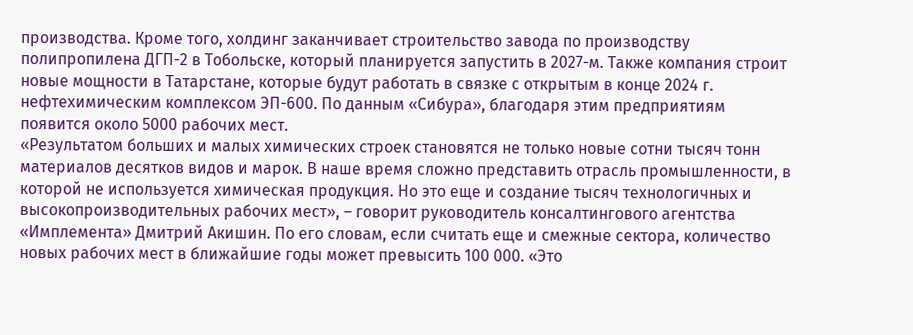производства. Кроме того, холдинг заканчивает строительство завода по производству полипропилена ДГП-2 в Тобольске, который планируется запустить в 2027-м. Также компания строит новые мощности в Татарстане, которые будут работать в связке с открытым в конце 2024 г. нефтехимическим комплексом ЭП-600. По данным «Сибура», благодаря этим предприятиям появится около 5000 рабочих мест.
«Результатом больших и малых химических строек становятся не только новые сотни тысяч тонн материалов десятков видов и марок. В наше время сложно представить отрасль промышленности, в которой не используется химическая продукция. Но это еще и создание тысяч технологичных и высокопроизводительных рабочих мест», – говорит руководитель консалтингового агентства «Имплемента» Дмитрий Акишин. По его словам, если считать еще и смежные сектора, количество новых рабочих мест в ближайшие годы может превысить 100 000. «Это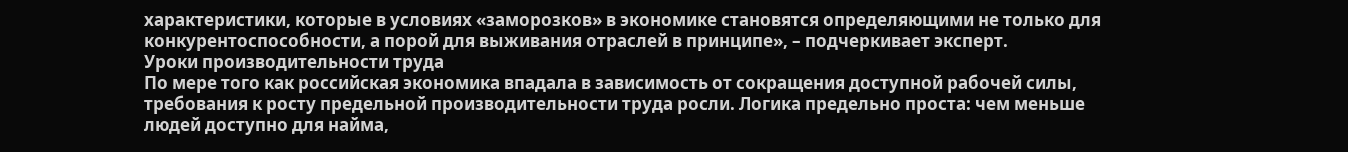характеристики, которые в условиях «заморозков» в экономике становятся определяющими не только для конкурентоспособности, а порой для выживания отраслей в принципе», – подчеркивает эксперт.
Уроки производительности труда
По мере того как российская экономика впадала в зависимость от сокращения доступной рабочей силы, требования к росту предельной производительности труда росли. Логика предельно проста: чем меньше людей доступно для найма,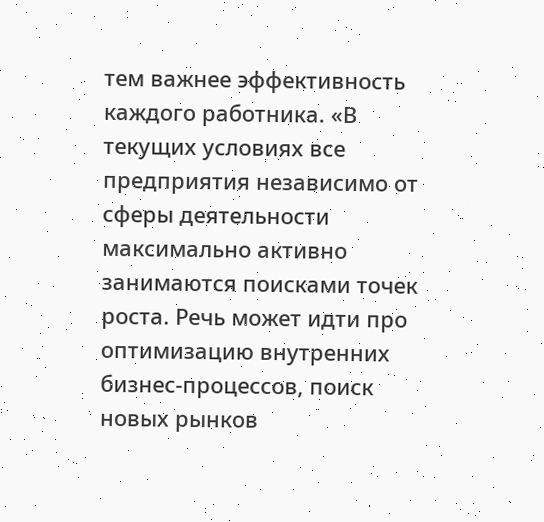тем важнее эффективность каждого работника. «В текущих условиях все предприятия независимо от сферы деятельности максимально активно занимаются поисками точек роста. Речь может идти про оптимизацию внутренних бизнес-процессов, поиск новых рынков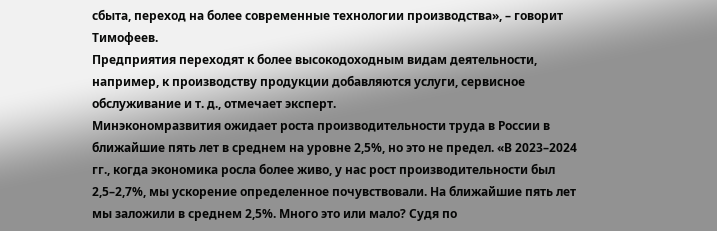сбыта, переход на более современные технологии производства», – говорит Тимофеев.
Предприятия переходят к более высокодоходным видам деятельности, например, к производству продукции добавляются услуги, сервисное обслуживание и т. д., отмечает эксперт.
Минэкономразвития ожидает роста производительности труда в России в ближайшие пять лет в среднем на уровне 2,5%, но это не предел. «В 2023–2024 гг., когда экономика росла более живо, у нас рост производительности был 2,5–2,7%, мы ускорение определенное почувствовали. На ближайшие пять лет мы заложили в среднем 2,5%. Много это или мало? Судя по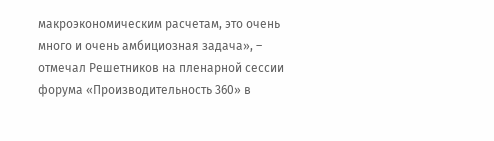макроэкономическим расчетам, это очень много и очень амбициозная задача», – отмечал Решетников на пленарной сессии форума «Производительность 360» в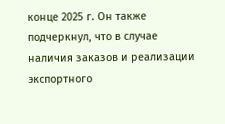конце 2025 г. Он также подчеркнул, что в случае наличия заказов и реализации экспортного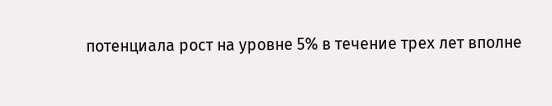потенциала рост на уровне 5% в течение трех лет вполне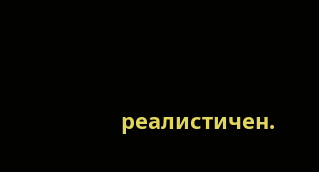реалистичен.